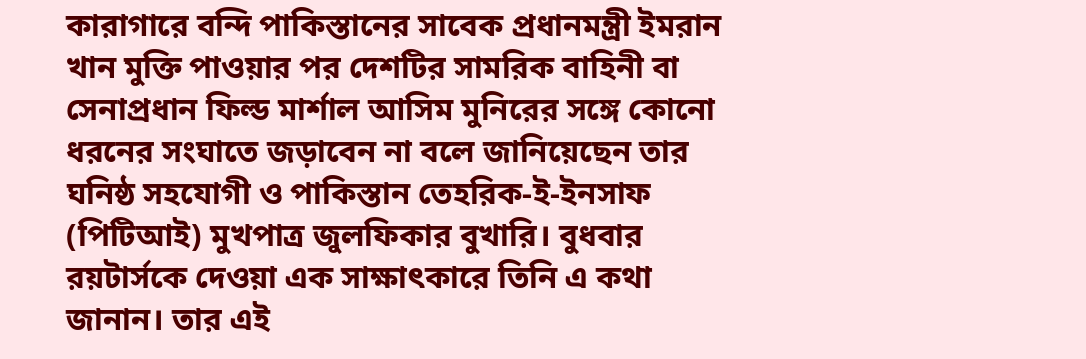কারাগারে বন্দি পাকিস্তানের সাবেক প্রধানমন্ত্রী ইমরান খান মুক্তি পাওয়ার পর দেশটির সামরিক বাহিনী বা সেনাপ্রধান ফিল্ড মার্শাল আসিম মুনিরের সঙ্গে কোনো ধরনের সংঘাতে জড়াবেন না বলে জানিয়েছেন তার ঘনিষ্ঠ সহযোগী ও পাকিস্তান তেহরিক-ই-ইনসাফ (পিটিআই) মুখপাত্র জুলফিকার বুখারি। বুধবার রয়টার্সকে দেওয়া এক সাক্ষাৎকারে তিনি এ কথা জানান। তার এই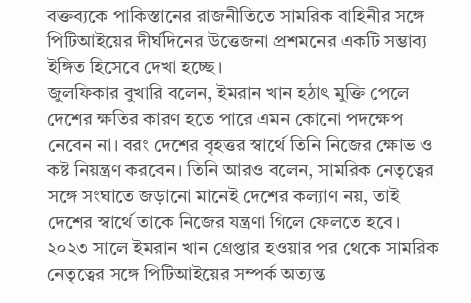বক্তব্যকে পাকিস্তানের রাজনীতিতে সামরিক বাহিনীর সঙ্গে পিটিআইয়ের দীর্ঘদিনের উত্তেজনা প্রশমনের একটি সম্ভাব্য ইঙ্গিত হিসেবে দেখা হচ্ছে।
জুলফিকার বুখারি বলেন, ইমরান খান হঠাৎ মুক্তি পেলে দেশের ক্ষতির কারণ হতে পারে এমন কোনো পদক্ষেপ নেবেন না। বরং দেশের বৃহত্তর স্বার্থে তিনি নিজের ক্ষোভ ও কষ্ট নিয়ন্ত্রণ করবেন। তিনি আরও বলেন, সামরিক নেতৃত্বের সঙ্গে সংঘাতে জড়ানো মানেই দেশের কল্যাণ নয়, তাই দেশের স্বার্থে তাকে নিজের যন্ত্রণা গিলে ফেলতে হবে। ২০২৩ সালে ইমরান খান গ্রেপ্তার হওয়ার পর থেকে সামরিক নেতৃত্বের সঙ্গে পিটিআইয়ের সম্পর্ক অত্যন্ত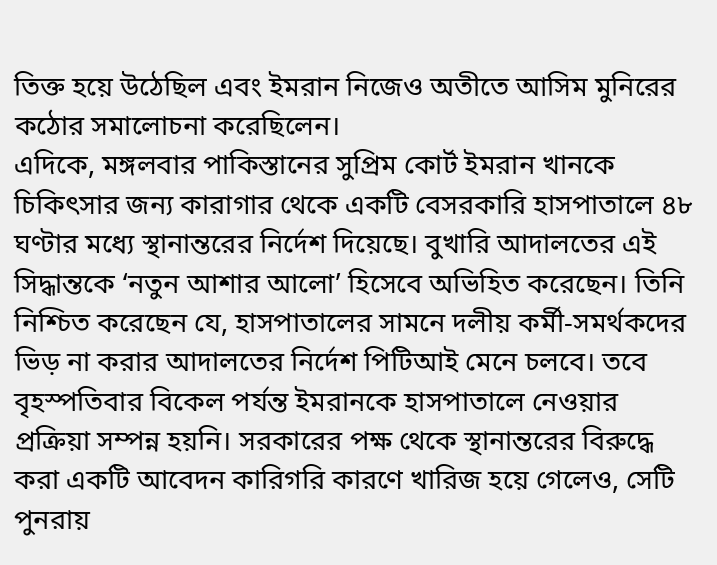তিক্ত হয়ে উঠেছিল এবং ইমরান নিজেও অতীতে আসিম মুনিরের কঠোর সমালোচনা করেছিলেন।
এদিকে, মঙ্গলবার পাকিস্তানের সুপ্রিম কোর্ট ইমরান খানকে চিকিৎসার জন্য কারাগার থেকে একটি বেসরকারি হাসপাতালে ৪৮ ঘণ্টার মধ্যে স্থানান্তরের নির্দেশ দিয়েছে। বুখারি আদালতের এই সিদ্ধান্তকে ‘নতুন আশার আলো’ হিসেবে অভিহিত করেছেন। তিনি নিশ্চিত করেছেন যে, হাসপাতালের সামনে দলীয় কর্মী-সমর্থকদের ভিড় না করার আদালতের নির্দেশ পিটিআই মেনে চলবে। তবে বৃহস্পতিবার বিকেল পর্যন্ত ইমরানকে হাসপাতালে নেওয়ার প্রক্রিয়া সম্পন্ন হয়নি। সরকারের পক্ষ থেকে স্থানান্তরের বিরুদ্ধে করা একটি আবেদন কারিগরি কারণে খারিজ হয়ে গেলেও, সেটি পুনরায়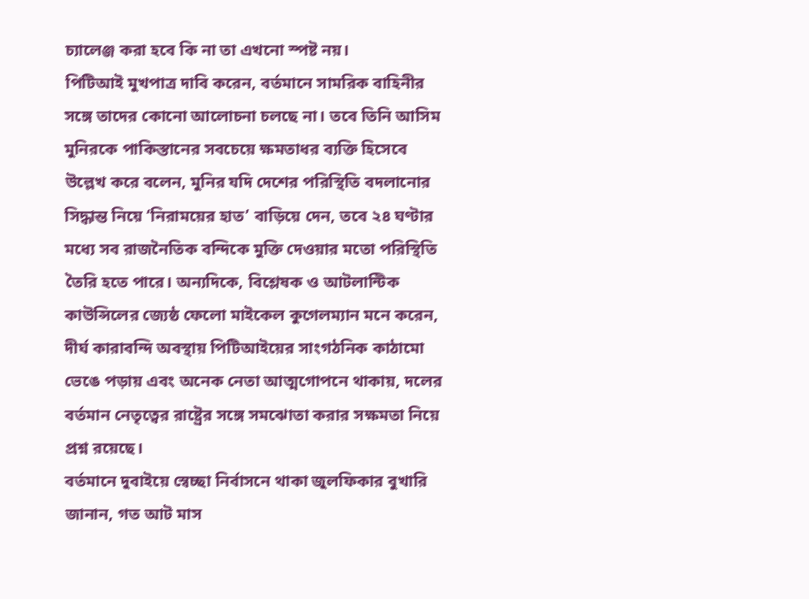চ্যালেঞ্জ করা হবে কি না তা এখনো স্পষ্ট নয়।
পিটিআই মুখপাত্র দাবি করেন, বর্তমানে সামরিক বাহিনীর সঙ্গে তাদের কোনো আলোচনা চলছে না। তবে তিনি আসিম মুনিরকে পাকিস্তানের সবচেয়ে ক্ষমতাধর ব্যক্তি হিসেবে উল্লেখ করে বলেন, মুনির যদি দেশের পরিস্থিতি বদলানোর সিদ্ধান্ত নিয়ে ‘নিরাময়ের হাত’ বাড়িয়ে দেন, তবে ২৪ ঘণ্টার মধ্যে সব রাজনৈতিক বন্দিকে মুক্তি দেওয়ার মতো পরিস্থিতি তৈরি হতে পারে। অন্যদিকে, বিশ্লেষক ও আটলান্টিক কাউন্সিলের জ্যেষ্ঠ ফেলো মাইকেল কুগেলম্যান মনে করেন, দীর্ঘ কারাবন্দি অবস্থায় পিটিআইয়ের সাংগঠনিক কাঠামো ভেঙে পড়ায় এবং অনেক নেতা আত্মগোপনে থাকায়, দলের বর্তমান নেতৃত্বের রাষ্ট্রের সঙ্গে সমঝোতা করার সক্ষমতা নিয়ে প্রশ্ন রয়েছে।
বর্তমানে দুবাইয়ে স্বেচ্ছা নির্বাসনে থাকা জুলফিকার বুখারি জানান, গত আট মাস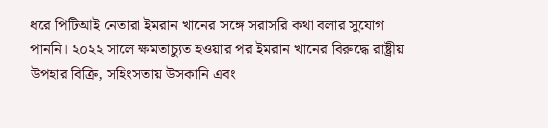ধরে পিটিআই নেতারা ইমরান খানের সঙ্গে সরাসরি কথা বলার সুযোগ পাননি। ২০২২ সালে ক্ষমতাচ্যুত হওয়ার পর ইমরান খানের বিরুদ্ধে রাষ্ট্রীয় উপহার বিক্রি, সহিংসতায় উসকানি এবং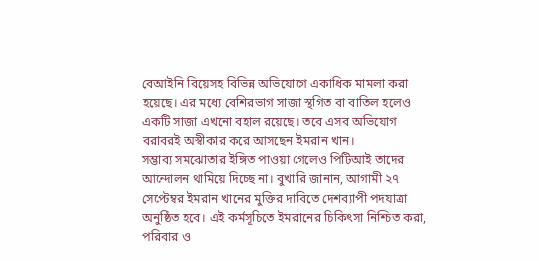বেআইনি বিয়েসহ বিভিন্ন অভিযোগে একাধিক মামলা করা হয়েছে। এর মধ্যে বেশিরভাগ সাজা স্থগিত বা বাতিল হলেও একটি সাজা এখনো বহাল রয়েছে। তবে এসব অভিযোগ বরাবরই অস্বীকার করে আসছেন ইমরান খান।
সম্ভাব্য সমঝোতার ইঙ্গিত পাওয়া গেলেও পিটিআই তাদের আন্দোলন থামিয়ে দিচ্ছে না। বুখারি জানান, আগামী ২৭ সেপ্টেম্বর ইমরান খানের মুক্তির দাবিতে দেশব্যাপী পদযাত্রা অনুষ্ঠিত হবে। এই কর্মসূচিতে ইমরানের চিকিৎসা নিশ্চিত করা, পরিবার ও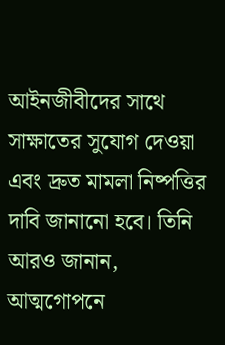আইনজীবীদের সাথে সাক্ষাতের সুযোগ দেওয়া এবং দ্রুত মামলা নিষ্পত্তির দাবি জানানো হবে। তিনি আরও জানান, আত্মগোপনে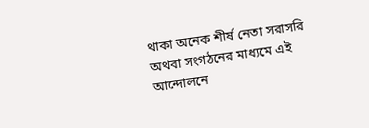থাকা অনেক শীর্ষ নেতা সরাসরি অথবা সংগঠনের মাধ্যমে এই আন্দোলনে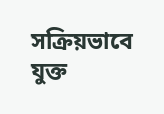সক্রিয়ভাবে যুক্ত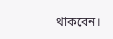থাকবেন।